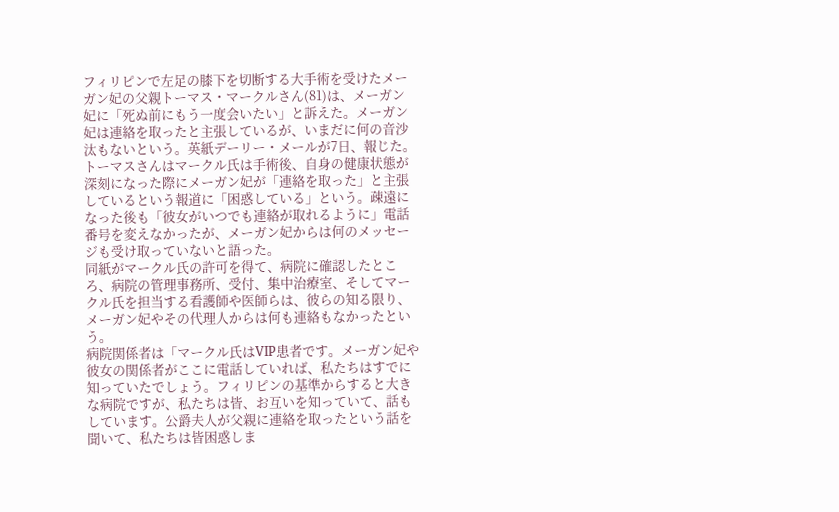フィリピンで左足の膝下を切断する大手術を受けたメーガン妃の父親トーマス・マークルさん(81)は、メーガン妃に「死ぬ前にもう一度会いたい」と訴えた。メーガン妃は連絡を取ったと主張しているが、いまだに何の音沙汰もないという。英紙デーリー・メールが7日、報じた。
トーマスさんはマークル氏は手術後、自身の健康状態が深刻になった際にメーガン妃が「連絡を取った」と主張しているという報道に「困惑している」という。疎遠になった後も「彼女がいつでも連絡が取れるように」電話番号を変えなかったが、メーガン妃からは何のメッセージも受け取っていないと語った。
同紙がマークル氏の許可を得て、病院に確認したところ、病院の管理事務所、受付、集中治療室、そしてマークル氏を担当する看護師や医師らは、彼らの知る限り、メーガン妃やその代理人からは何も連絡もなかったという。
病院関係者は「マークル氏はVIP患者です。メーガン妃や彼女の関係者がここに電話していれば、私たちはすでに知っていたでしょう。フィリピンの基準からすると大きな病院ですが、私たちは皆、お互いを知っていて、話もしています。公爵夫人が父親に連絡を取ったという話を聞いて、私たちは皆困惑しま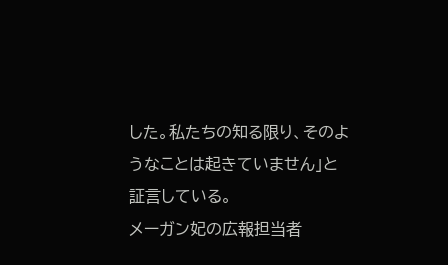した。私たちの知る限り、そのようなことは起きていません」と証言している。
メーガン妃の広報担当者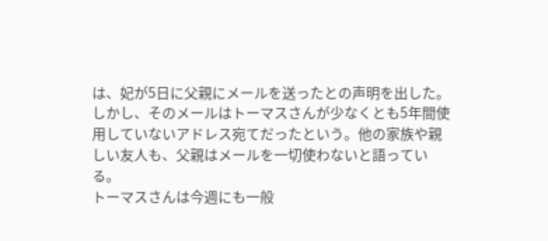は、妃が5日に父親にメールを送ったとの声明を出した。しかし、そのメールはトーマスさんが少なくとも5年間使用していないアドレス宛てだったという。他の家族や親しい友人も、父親はメールを一切使わないと語っている。
トーマスさんは今週にも一般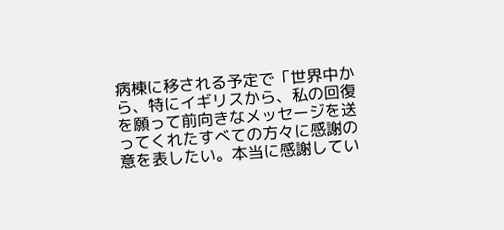病棟に移される予定で「世界中から、特にイギリスから、私の回復を願って前向きなメッセージを送ってくれたすべての方々に感謝の意を表したい。本当に感謝してい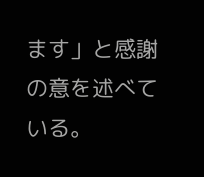ます」と感謝の意を述べている。